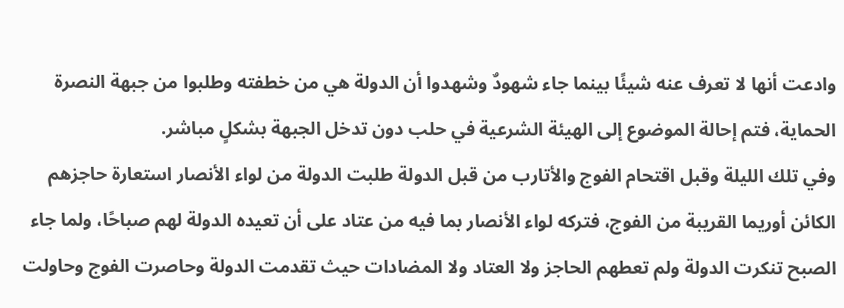وادعت أنها لا تعرف عنه شيئًا بينما جاء شهودٌ وشهدوا أن الدولة هي من خطفته وطلبوا من جبهة النصرة الحماية، فتم إحالة الموضوع إلى الهيئة الشرعية في حلب دون تدخل الجبهة بشكلٍ مباشر.
وفي تلك الليلة وقبل اقتحام الفوج والأتارب من قبل الدولة طلبت الدولة من لواء الأنصار استعارة حاجزهم الكائن أوريما القريبة من الفوج، فتركه لواء الأنصار بما فيه من عتاد على أن تعيده الدولة لهم صباحًا، ولما جاء الصبح تنكرت الدولة ولم تعطهم الحاجز ولا العتاد ولا المضادات حيث تقدمت الدولة وحاصرت الفوج وحاولت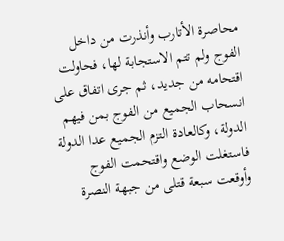محاصرة الأتارب وأنذرت من داخل الفوج ولم تتم الاستجابة لها، فحاولت اقتحامه من جديد، ثم جرى اتفاق على انسحاب الجميع من الفوج بمن فيهم الدولة، وكالعادة التزم الجميع عدا الدولة فاستغلت الوضع واقتحمت الفوج وأوقعت سبعة قتلى من جبهة النصرة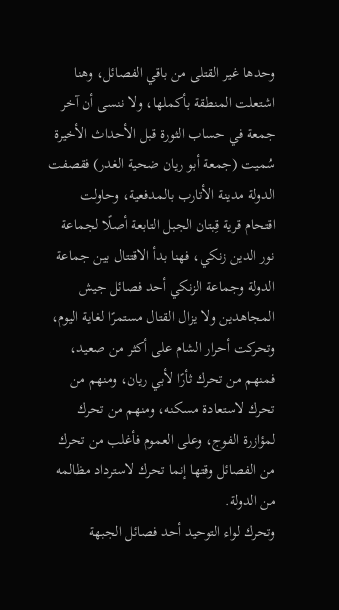وحدها غير القتلى من باقي الفصائل، وهنا اشتعلت المنطقة بأكملها، ولا ننسى أن آخر جمعة في حساب الثورة قبل الأحداث الأخيرة سُميت (جمعة أبو ريان ضحية الغدر) فقصفت الدولة مدينة الأتارب بالمدفعية، وحاولت اقتحام قرية قِبتان الجبل التابعة أصلًا لجماعة نور الدين زنكي، فهنا بدأ الاقتتال بين جماعة الدولة وجماعة الزنكي أحد فصائل جيش المجاهدين ولا يزال القتال مستمرًا لغاية اليوم، وتحركت أحرار الشام على أكثر من صعيد، فمنهم من تحرك ثأرًا لأبي ريان، ومنهم من تحرك لاستعادة مسكنه، ومنهم من تحرك لمؤازرة الفوج، وعلى العموم فأغلب من تحرك من الفصائل وقتها إنما تحرك لاسترداد مظالمه من الدولة.
وتحرك لواء التوحيد أحد فصائل الجبهة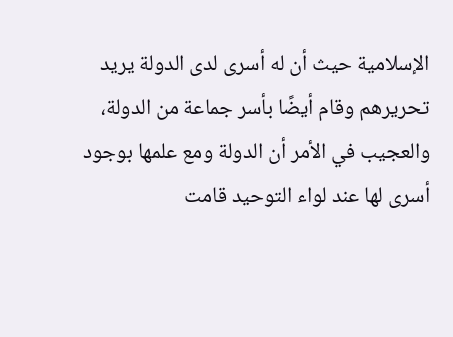الإسلامية حيث أن له أسرى لدى الدولة يريد تحريرهم وقام أيضًا بأسر جماعة من الدولة، والعجيب في الأمر أن الدولة ومع علمها بوجود أسرى لها عند لواء التوحيد قامت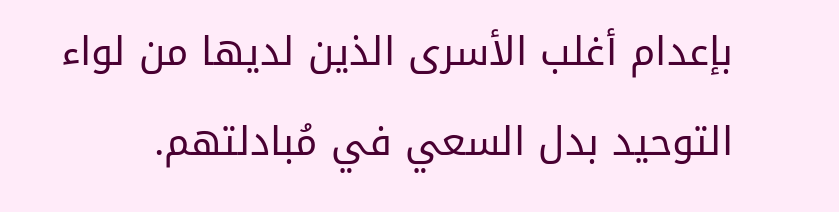بإعدام أغلب الأسرى الذين لديها من لواء التوحيد بدل السعي في مُبادلتهم.